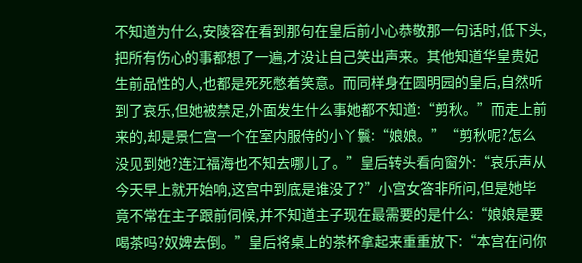不知道为什么,安陵容在看到那句在皇后前小心恭敬那一句话时,低下头,把所有伤心的事都想了一遍,才没让自己笑出声来。其他知道华皇贵妃生前品性的人,也都是死死憋着笑意。而同样身在圆明园的皇后,自然听到了哀乐,但她被禁足,外面发生什么事她都不知道:“剪秋。”而走上前来的,却是景仁宫一个在室内服侍的小丫鬟:“娘娘。”“剪秋呢?怎么没见到她?连江福海也不知去哪儿了。”皇后转头看向窗外:“哀乐声从今天早上就开始响,这宫中到底是谁没了?”小宫女答非所问,但是她毕竟不常在主子跟前伺候,并不知道主子现在最需要的是什么:“娘娘是要喝茶吗?奴婢去倒。”皇后将桌上的茶杯拿起来重重放下:“本宫在问你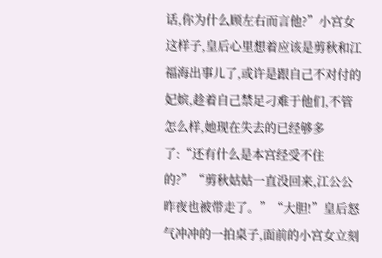话,你为什么顾左右而言他?”小宫女这样子,皇后心里想着应该是剪秋和江福海出事儿了,或许是跟自己不对付的妃嫔,趁着自己禁足刁难于他们,不管怎么样,她现在失去的已经够多了:“还有什么是本宫经受不住的?”“剪秋姑姑一直没回来,江公公昨夜也被带走了。”“大胆!”皇后怒气冲冲的一拍桌子,面前的小宫女立刻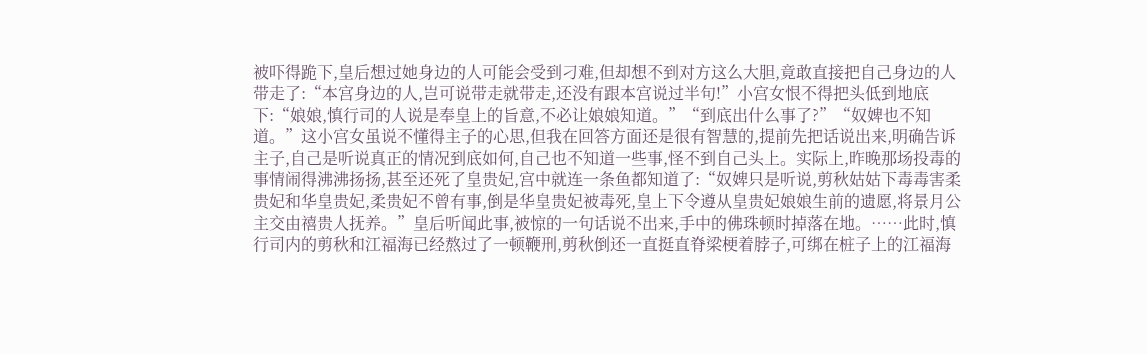被吓得跪下,皇后想过她身边的人可能会受到刁难,但却想不到对方这么大胆,竟敢直接把自己身边的人带走了:“本宫身边的人,岂可说带走就带走,还没有跟本宫说过半句!”小宫女恨不得把头低到地底下:“娘娘,慎行司的人说是奉皇上的旨意,不必让娘娘知道。”“到底出什么事了?”“奴婢也不知道。”这小宫女虽说不懂得主子的心思,但我在回答方面还是很有智慧的,提前先把话说出来,明确告诉主子,自己是听说真正的情况到底如何,自己也不知道一些事,怪不到自己头上。实际上,昨晚那场投毒的事情闹得沸沸扬扬,甚至还死了皇贵妃,宫中就连一条鱼都知道了:“奴婢只是听说,剪秋姑姑下毒毒害柔贵妃和华皇贵妃,柔贵妃不曾有事,倒是华皇贵妃被毒死,皇上下令遵从皇贵妃娘娘生前的遗愿,将景月公主交由禧贵人抚养。”皇后听闻此事,被惊的一句话说不出来,手中的佛珠顿时掉落在地。……此时,慎行司内的剪秋和江福海已经熬过了一顿鞭刑,剪秋倒还一直挺直脊梁梗着脖子,可绑在桩子上的江福海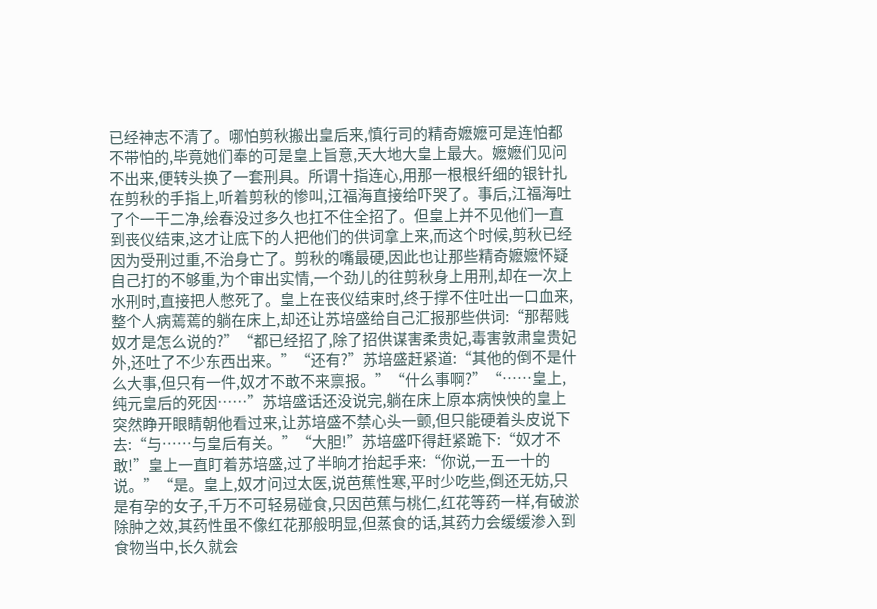已经神志不清了。哪怕剪秋搬出皇后来,慎行司的精奇嬷嬷可是连怕都不带怕的,毕竟她们奉的可是皇上旨意,天大地大皇上最大。嬷嬷们见问不出来,便转头换了一套刑具。所谓十指连心,用那一根根纤细的银针扎在剪秋的手指上,听着剪秋的惨叫,江福海直接给吓哭了。事后,江福海吐了个一干二净,绘春没过多久也扛不住全招了。但皇上并不见他们一直到丧仪结束,这才让底下的人把他们的供词拿上来,而这个时候,剪秋已经因为受刑过重,不治身亡了。剪秋的嘴最硬,因此也让那些精奇嬷嬷怀疑自己打的不够重,为个审出实情,一个劲儿的往剪秋身上用刑,却在一次上水刑时,直接把人憋死了。皇上在丧仪结束时,终于撑不住吐出一口血来,整个人病蔫蔫的躺在床上,却还让苏培盛给自己汇报那些供词:“那帮贱奴才是怎么说的?”“都已经招了,除了招供谋害柔贵妃,毒害敦肃皇贵妃外,还吐了不少东西出来。”“还有?”苏培盛赶紧道:“其他的倒不是什么大事,但只有一件,奴才不敢不来禀报。”“什么事啊?”“……皇上,纯元皇后的死因……”苏培盛话还没说完,躺在床上原本病怏怏的皇上突然睁开眼睛朝他看过来,让苏培盛不禁心头一颤,但只能硬着头皮说下去:“与……与皇后有关。”“大胆!”苏培盛吓得赶紧跪下:“奴才不敢!”皇上一直盯着苏培盛,过了半晌才抬起手来:“你说,一五一十的说。”“是。皇上,奴才问过太医,说芭蕉性寒,平时少吃些,倒还无妨,只是有孕的女子,千万不可轻易碰食,只因芭蕉与桃仁,红花等药一样,有破淤除肿之效,其药性虽不像红花那般明显,但蒸食的话,其药力会缓缓渗入到食物当中,长久就会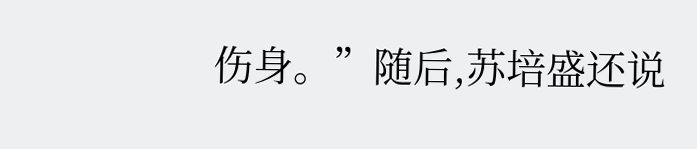伤身。”随后,苏培盛还说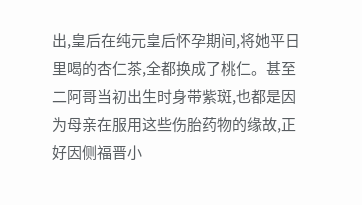出,皇后在纯元皇后怀孕期间,将她平日里喝的杏仁茶,全都换成了桃仁。甚至二阿哥当初出生时身带紫斑,也都是因为母亲在服用这些伤胎药物的缘故,正好因侧福晋小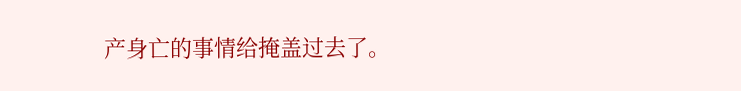产身亡的事情给掩盖过去了。